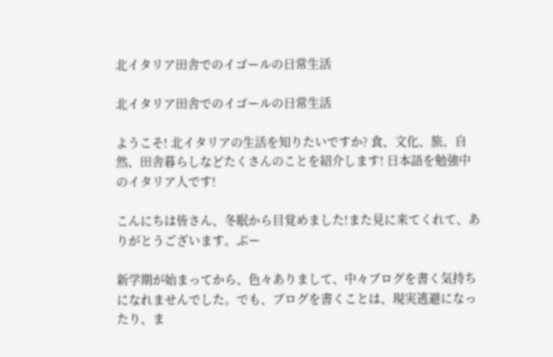北イタリア田舎でのイゴールの日常生活

北イタリア田舎でのイゴールの日常生活

ようこそ! 北イタリアの生活を知りたいですか? 食、文化、旅、自然、田舎暮らしなどたくさんのことを紹介します! 日本語を勉強中のイタリア人です!

こんにちは皆さん、冬眠から目覚めました!また見に来てくれて、ありがとうございます。ぶー

新学期が始まってから、色々ありまして、中々ブログを書く気持ちになれませんでした。でも、ブログを書くことは、現実逃避になったり、ま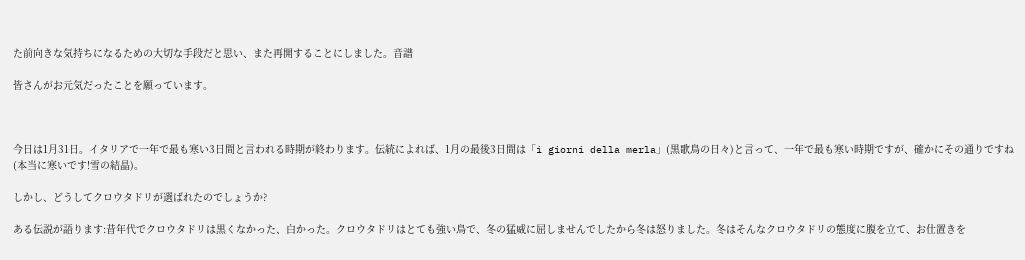た前向きな気持ちになるための大切な手段だと思い、また再開することにしました。音譜

皆さんがお元気だったことを願っています。



今日は1月31日。イタリアで一年で最も寒い3日間と言われる時期が終わります。伝統によれば、1月の最後3日間は「i giorni della merla」(黒歌鳥の日々)と言って、一年で最も寒い時期ですが、確かにその通りですね(本当に寒いです!雪の結晶)。

しかし、どうしてクロウタドリが選ばれたのでしょうか?

ある伝説が語ります:昔年代でクロウタドリは黒くなかった、白かった。クロウタドリはとても強い鳥で、冬の猛威に屈しませんでしたから冬は怒りました。冬はそんなクロウタドリの態度に腹を立て、お仕置きを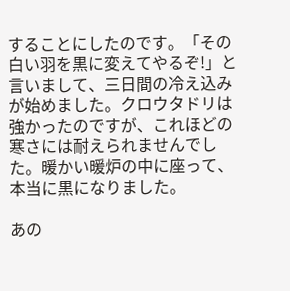することにしたのです。「その白い羽を黒に変えてやるぞ!」と言いまして、三日間の冷え込みが始めました。クロウタドリは強かったのですが、これほどの寒さには耐えられませんでした。暖かい暖炉の中に座って、本当に黒になりました。

あの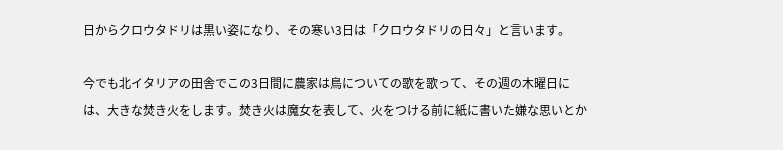日からクロウタドリは黒い姿になり、その寒い3日は「クロウタドリの日々」と言います。

今でも北イタリアの田舎でこの3日間に農家は鳥についての歌を歌って、その週の木曜日には、大きな焚き火をします。焚き火は魔女を表して、火をつける前に紙に書いた嫌な思いとか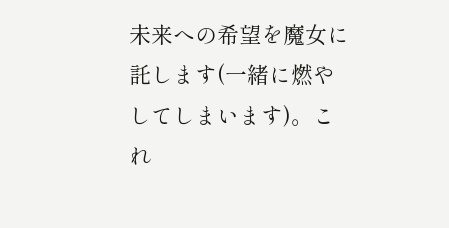未来への希望を魔女に託します(一緒に燃やしてしまいます)。これ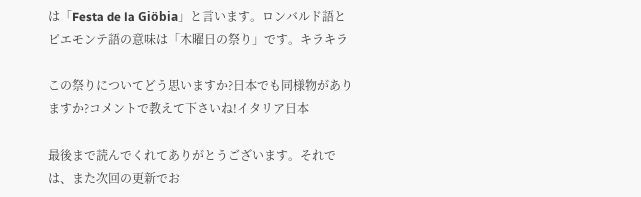は「Festa de la Giöbia」と言います。ロンバルド語とピエモンテ語の意味は「木曜日の祭り」です。キラキラ

この祭りについてどう思いますか?日本でも同様物がありますか?コメントで教えて下さいね!イタリア日本

最後まで読んでくれてありがとうございます。それでは、また次回の更新でお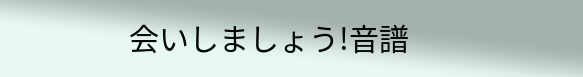会いしましょう!音譜